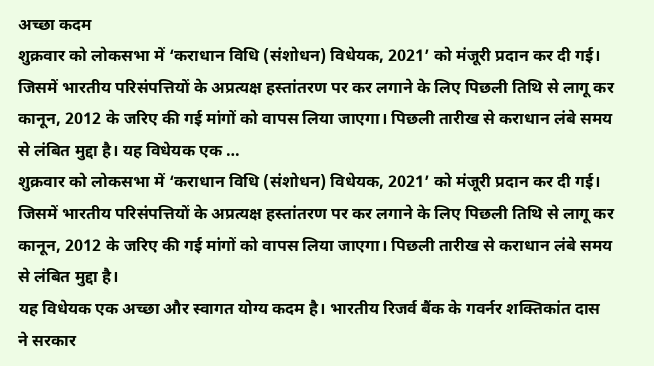अच्छा कदम
शुक्रवार को लोकसभा में ‘कराधान विधि (संशोधन) विधेयक, 2021’ को मंजूरी प्रदान कर दी गई। जिसमें भारतीय परिसंपत्तियों के अप्रत्यक्ष हस्तांतरण पर कर लगाने के लिए पिछली तिथि से लागू कर कानून, 2012 के जरिए की गई मांगों को वापस लिया जाएगा। पिछली तारीख से कराधान लंबे समय से लंबित मुद्दा है। यह विधेयक एक …
शुक्रवार को लोकसभा में ‘कराधान विधि (संशोधन) विधेयक, 2021’ को मंजूरी प्रदान कर दी गई। जिसमें भारतीय परिसंपत्तियों के अप्रत्यक्ष हस्तांतरण पर कर लगाने के लिए पिछली तिथि से लागू कर कानून, 2012 के जरिए की गई मांगों को वापस लिया जाएगा। पिछली तारीख से कराधान लंबे समय से लंबित मुद्दा है।
यह विधेयक एक अच्छा और स्वागत योग्य कदम है। भारतीय रिजर्व बैंक के गवर्नर शक्तिकांत दास ने सरकार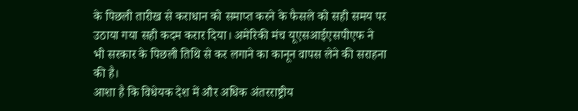के पिछली तारीख से कराधान को समाप्त करने के फैसले को सही समय पर उठाया गया सही कदम करार दिया। अमेरिकी मंच यूएसआईएसपीएफ ने भी सरकार के पिछली तिथि से कर लगाने का कानून वापस लेने की सराहना की है।
आशा है कि विधेयक देश में और अधिक अंतरराष्ट्रीय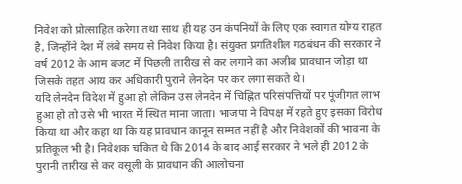निवेश को प्रोत्साहित करेगा तथा साथ ही यह उन कंपनियों के लिए एक स्वागत योग्य राहत है, जिन्होंने देश में लंबे समय से निवेश किया है। संयुक्त प्रगतिशील गठबंधन की सरकार ने वर्ष 2012 के आम बजट में पिछली तारीख से कर लगाने का अजीब प्रावधान जोड़ा था जिसके तहत आय कर अधिकारी पुराने लेनदेन पर कर लगा सकते थे।
यदि लेनदेन विदेश में हुआ हो लेकिन उस लेनदेन में चिह्नित परिसंपत्तियों पर पूंजीगत लाभ हुआ हो तो उसे भी भारत में स्थित माना जाता। भाजपा ने विपक्ष में रहते हुए इसका विरोध किया था और कहा था कि यह प्रावधान कानून सम्मत नहीं है और निवेशकों की भावना के प्रतिकूल भी है। निवेशक चकित थे कि 2014 के बाद आई सरकार ने भले ही 2012 के पुरानी तारीख से कर वसूली के प्रावधान की आलोचना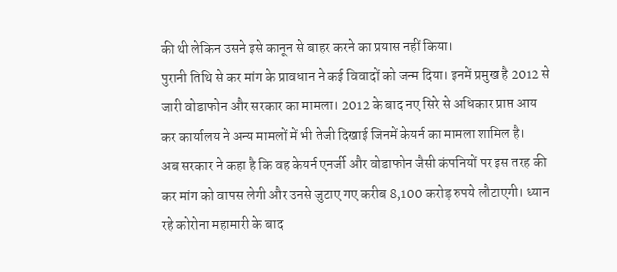की थी लेकिन उसने इसे कानून से बाहर करने का प्रयास नहीं किया।
पुरानी तिथि से कर मांग के प्रावधान ने कई विवादों को जन्म दिया। इनमें प्रमुख है 2012 से जारी वोडाफोन और सरकार का मामला। 2012 के बाद नए सिरे से अधिकार प्राप्त आय कर कार्यालय ने अन्य मामलों में भी तेजी दिखाई जिनमें केयर्न का मामला शामिल है।
अब सरकार ने कहा है कि वह केयर्न एनर्जी और वोडाफोन जैसी कंपनियों पर इस तरह की कर मांग को वापस लेगी और उनसे जुटाए गए करीब 8,100 करोड़ रुपये लौटाएगी। ध्यान रहे कोरोना महामारी के बाद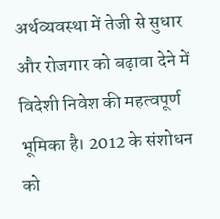अर्थव्यवस्था में तेजी से सुधार और रोजगार को बढ़ावा देने में विदेशी निवेश की महत्वपूर्ण भूमिका है। 2012 के संशोधन को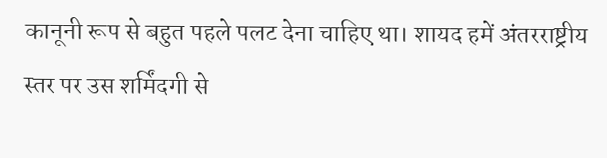कानूनी रूप से बहुत पहले पलट देना चाहिए था। शायद हमें अंतरराष्ट्रीय स्तर पर उस शर्मिंदगी से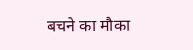बचने का मौका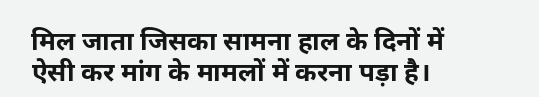मिल जाता जिसका सामना हाल के दिनों में ऐसी कर मांग के मामलों में करना पड़ा है।